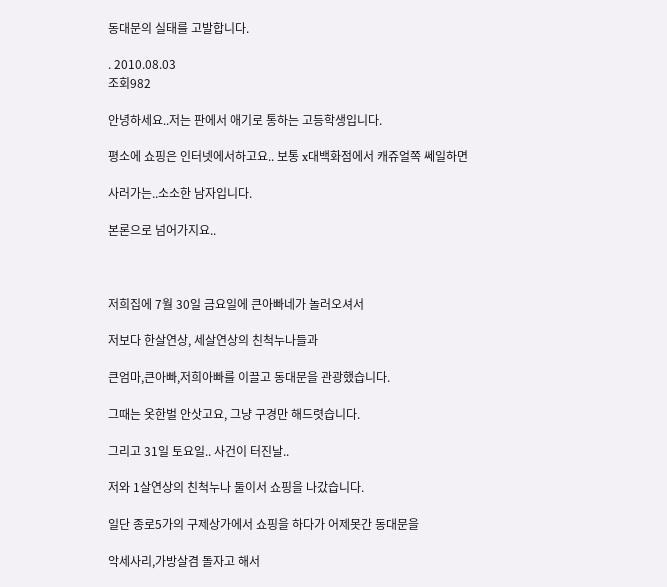동대문의 실태를 고발합니다.

. 2010.08.03
조회982

안녕하세요..저는 판에서 애기로 통하는 고등학생입니다.

평소에 쇼핑은 인터넷에서하고요.. 보통 x대백화점에서 캐쥬얼쪽 쎄일하면

사러가는..소소한 남자입니다.

본론으로 넘어가지요..



저희집에 7월 30일 금요일에 큰아빠네가 놀러오셔서

저보다 한살연상, 세살연상의 친척누나들과

큰엄마,큰아빠,저희아빠를 이끌고 동대문을 관광했습니다.

그때는 옷한벌 안삿고요, 그냥 구경만 해드렷습니다.

그리고 31일 토요일.. 사건이 터진날..

저와 1살연상의 친척누나 둘이서 쇼핑을 나갔습니다.

일단 종로5가의 구제상가에서 쇼핑을 하다가 어제못간 동대문을

악세사리,가방살겸 돌자고 해서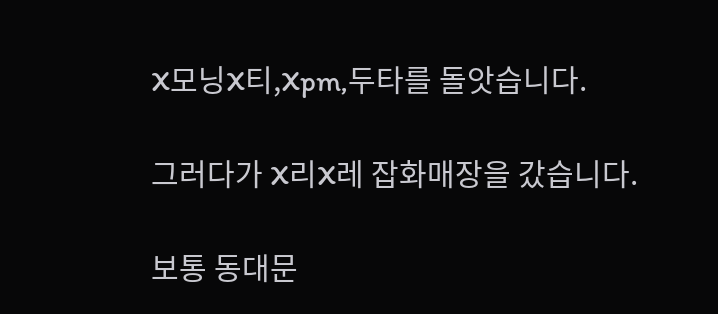X모닝X티,Xpm,두타를 돌앗습니다.

그러다가 X리X레 잡화매장을 갔습니다.

보통 동대문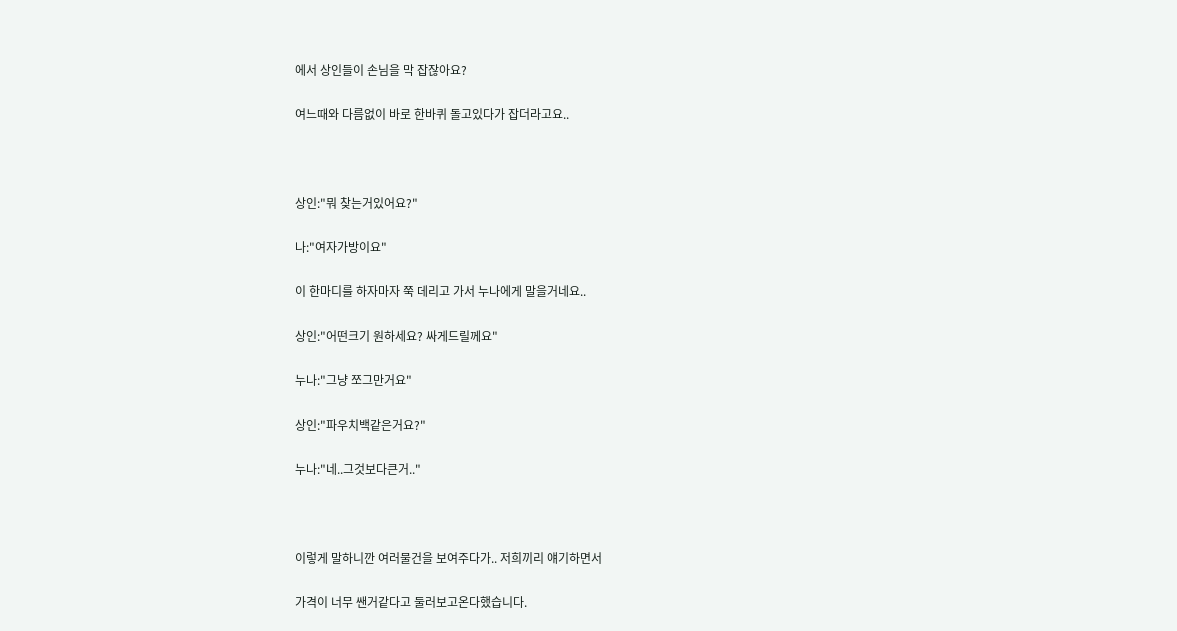에서 상인들이 손님을 막 잡잖아요?

여느때와 다름없이 바로 한바퀴 돌고있다가 잡더라고요..



상인:"뭐 찾는거있어요?"

나:"여자가방이요"

이 한마디를 하자마자 쭉 데리고 가서 누나에게 말을거네요..

상인:"어떤크기 원하세요? 싸게드릴께요"

누나:"그냥 쪼그만거요"

상인:"파우치백같은거요?"

누나:"네..그것보다큰거.."



이렇게 말하니깐 여러물건을 보여주다가.. 저희끼리 얘기하면서

가격이 너무 쌘거같다고 둘러보고온다했습니다.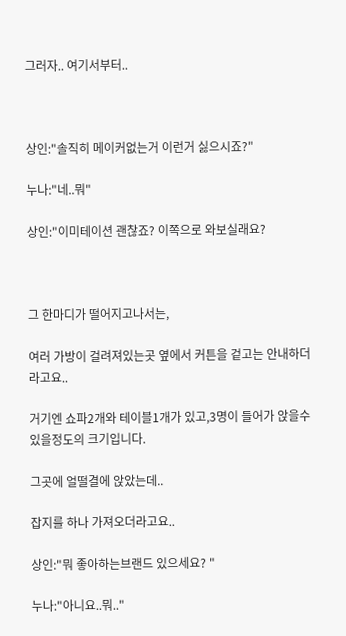그러자.. 여기서부터..



상인:"솔직히 메이커없는거 이런거 싫으시죠?"

누나:"네..뭐"

상인:"이미테이션 괜찮죠? 이쪽으로 와보실래요?



그 한마디가 떨어지고나서는,

여러 가방이 걸려져있는곳 옆에서 커튼을 겉고는 안내하더라고요..

거기엔 쇼파2개와 테이블1개가 있고,3명이 들어가 앉을수 있을정도의 크기입니다.

그곳에 얼떨결에 앉았는데..

잡지를 하나 가져오더라고요..

상인:"뭐 좋아하는브랜드 있으세요? "

누나:"아니요..뭐.."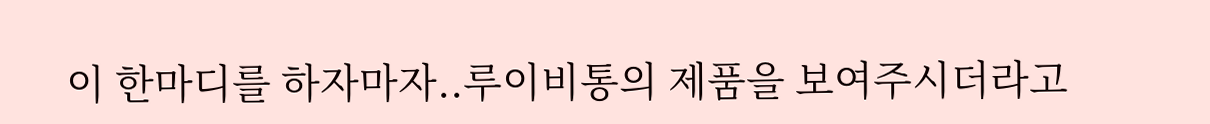이 한마디를 하자마자..루이비통의 제품을 보여주시더라고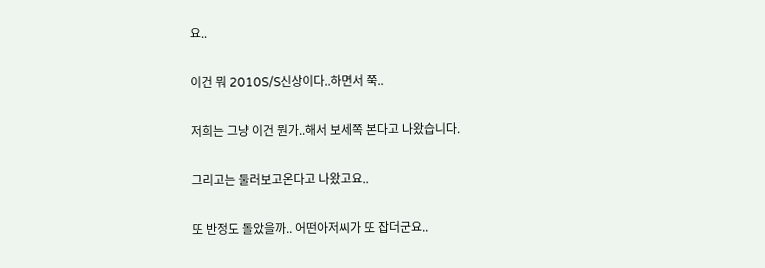요..

이건 뭐 2010S/S신상이다..하면서 쭉..

저희는 그냥 이건 뭔가..해서 보세쪽 본다고 나왔습니다.

그리고는 둘러보고온다고 나왔고요..

또 반정도 돌았을까.. 어떤아저씨가 또 잡더군요..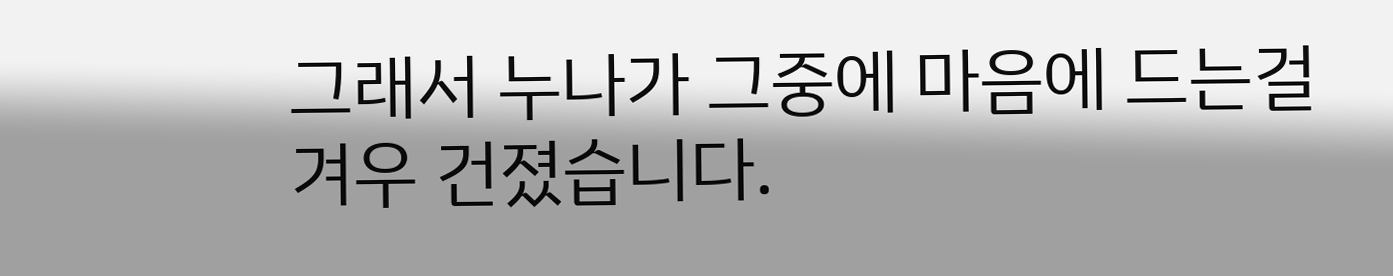그래서 누나가 그중에 마음에 드는걸 겨우 건졌습니다.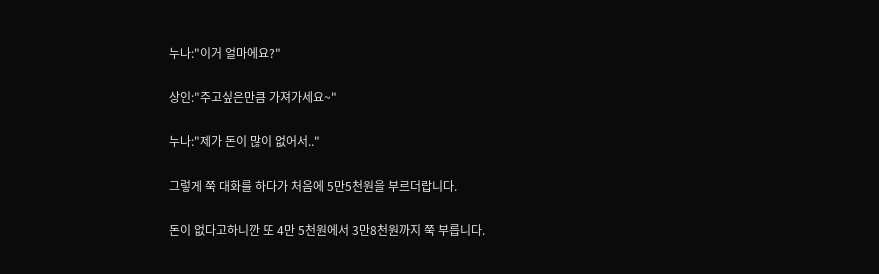누나:"이거 얼마에요?"

상인:"주고싶은만큼 가져가세요~"

누나:"제가 돈이 많이 없어서.."

그렇게 쭉 대화를 하다가 처음에 5만5천원을 부르더랍니다.

돈이 없다고하니깐 또 4만 5천원에서 3만8천원까지 쭉 부릅니다.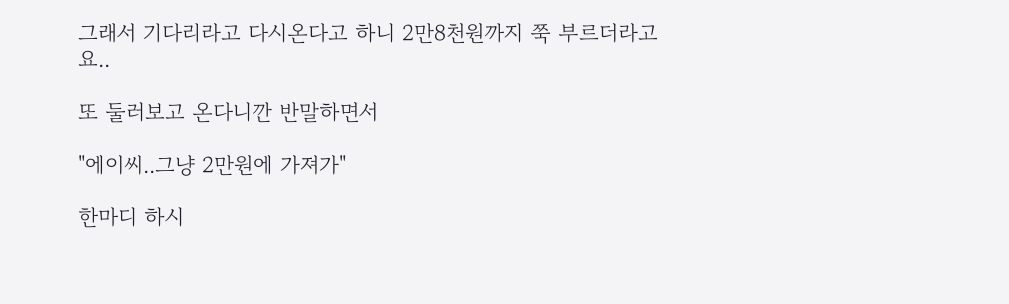그래서 기다리라고 다시온다고 하니 2만8천원까지 쭉 부르더라고요..

또 둘러보고 온다니깐 반말하면서

"에이씨..그냥 2만원에 가져가"

한마디 하시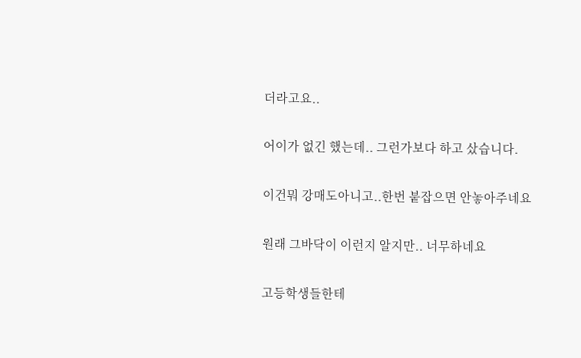더라고요..

어이가 없긴 했는데.. 그런가보다 하고 샀습니다.

이건뭐 강매도아니고..한번 붙잡으면 안놓아주네요

원래 그바닥이 이런지 알지만.. 너무하네요

고등학생들한테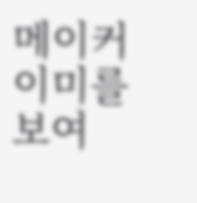메이커 이미를 보여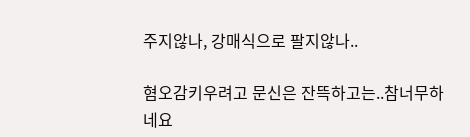주지않나, 강매식으로 팔지않나..

혐오감키우려고 문신은 잔뜩하고는..참너무하네요